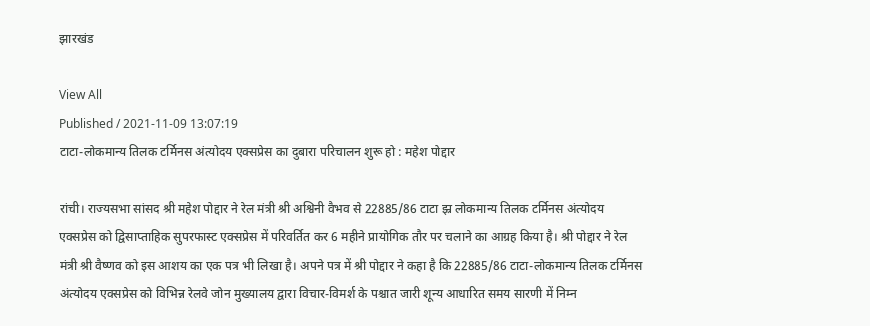झारखंड

View All
Published / 2021-11-09 13:07:19
टाटा-लोकमान्य तिलक टर्मिनस अंत्योदय एक्सप्रेस का दुबारा परिचालन शुरू हो : महेश पोद्दार

रांची। राज्यसभा सांसद श्री महेश पोद्दार ने रेल मंत्री श्री अश्विनी वैभव से 22885/86 टाटा झ्र लोकमान्य तिलक टर्मिनस अंत्योदय एक्सप्रेस को द्विसाप्ताहिक सुपरफास्ट एक्सप्रेस में परिवर्तित कर 6 महीने प्रायोगिक तौर पर चलाने का आग्रह किया है। श्री पोद्दार ने रेल मंत्री श्री वैष्णव को इस आशय का एक पत्र भी लिखा है। अपने पत्र में श्री पोद्दार ने कहा है कि 22885/86 टाटा-लोकमान्य तिलक टर्मिनस अंत्योदय एक्सप्रेस को विभिन्न रेलवे जोन मुख्यालय द्वारा विचार-विमर्श के पश्चात जारी शून्य आधारित समय सारणी में निम्न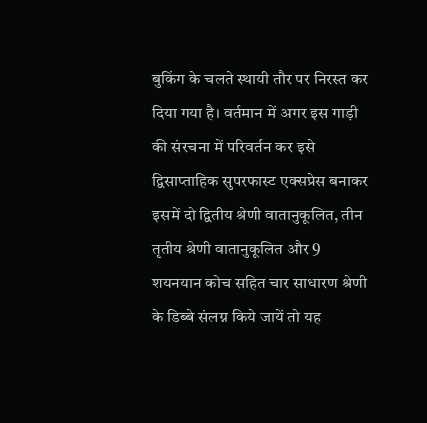बुकिंग के चलते स्थायी तौर पर निरस्त कर दिया गया है। वर्तमान में अगर इस गाड़ी की संरचना में परिवर्तन कर इसे द्विसाप्ताहिक सुपरफास्ट एक्सप्रेस बनाकर इसमें दो द्वितीय श्रेणी वातानुकूलित, तीन तृतीय श्रेणी वातानुकूलित और 9 शयनयान कोच सहित चार साधारण श्रेणी के डिब्बे संलग्न किये जायें तो यह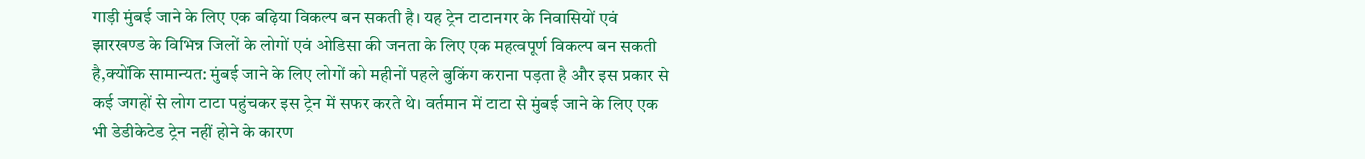गाड़ी मुंबई जाने के लिए एक बढ़िया विकल्प बन सकती है। यह ट्रेन टाटानगर के निवासियों एवं झारखण्ड के विभिन्न जिलों के लोगों एवं ओडिसा की जनता के लिए एक महत्वपूर्ण विकल्प बन सकती है,क्योंकि सामान्यत: मुंबई जाने के लिए लोगों को महीनों पहले बुकिंग कराना पड़ता है और इस प्रकार से कई जगहों से लोग टाटा पहुंचकर इस ट्रेन में सफर करते थे। वर्तमान में टाटा से मुंबई जाने के लिए एक भी डेडीकेटेड ट्रेन नहीं होने के कारण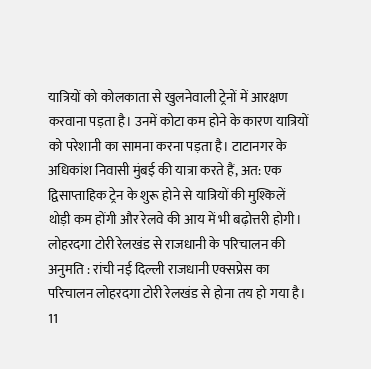यात्रियों को कोलकाता से खुलनेवाली ट्रेनों में आरक्षण करवाना पड़ता है। उनमें कोटा कम होने के कारण यात्रियों को परेशानी का सामना करना पड़ता है। टाटानगर के अधिकांश निवासी मुंबई की यात्रा करते हैं, अत: एक द्विसाप्ताहिक ट्रेन के शुरू होने से यात्रियों की मुश्किलें थोड़ी कम होंगी और रेलवे की आय में भी बढ़ोत्तरी होगी। लोहरदगा टोरी रेलखंड से राजधानी के परिचालन की अनुमति : रांची नई दिल्ली राजधानी एक्सप्रेस का परिचालन लोहरदगा टोरी रेलखंड से होना तय हो गया है। 11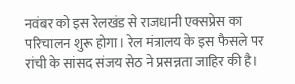नवंबर को इस रेलखंड से राजधानी एक्सप्रेस का परिचालन शुरू होगा। रेल मंत्रालय के इस फैसले पर रांची के सांसद संजय सेठ ने प्रसन्नता जाहिर की है।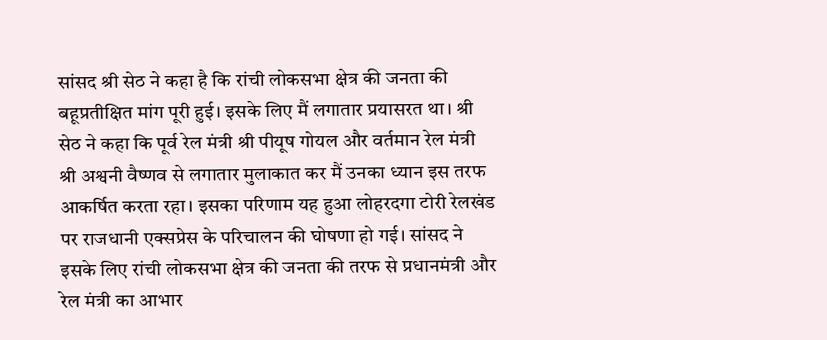सांसद श्री सेठ ने कहा है कि रांची लोकसभा क्षेत्र की जनता की बहूप्रतीक्षित मांग पूरी हुई। इसके लिए मैं लगातार प्रयासरत था। श्री सेठ ने कहा कि पूर्व रेल मंत्री श्री पीयूष गोयल और वर्तमान रेल मंत्री श्री अश्वनी वैष्णव से लगातार मुलाकात कर मैं उनका ध्यान इस तरफ आकर्षित करता रहा। इसका परिणाम यह हुआ लोहरदगा टोरी रेलखंड पर राजधानी एक्सप्रेस के परिचालन की घोषणा हो गई। सांसद ने इसके लिए रांची लोकसभा क्षेत्र की जनता की तरफ से प्रधानमंत्री और रेल मंत्री का आभार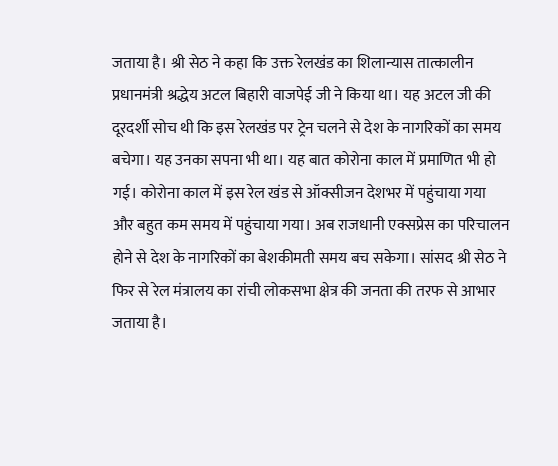जताया है। श्री सेठ ने कहा कि उक्त रेलखंड का शिलान्यास तात्कालीन प्रधानमंत्री श्रद्धेय अटल बिहारी वाजपेई जी ने किया था। यह अटल जी की दूरदर्शी सोच थी कि इस रेलखंड पर ट्रेन चलने से देश के नागरिकों का समय बचेगा। यह उनका सपना भी था। यह बात कोरोना काल में प्रमाणित भी हो गई। कोरोना काल में इस रेल खंड से ऑक्सीजन देशभर में पहुंचाया गया और बहुत कम समय में पहुंचाया गया। अब राजधानी एक्सप्रेस का परिचालन होने से देश के नागरिकों का बेशकीमती समय बच सकेगा। सांसद श्री सेठ ने फिर से रेल मंत्रालय का रांची लोकसभा क्षेत्र की जनता की तरफ से आभार जताया है।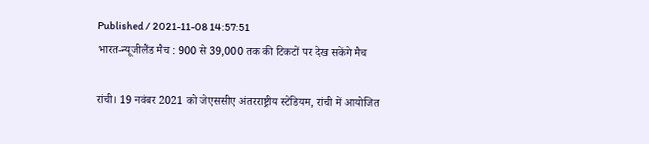Published / 2021-11-08 14:57:51
भारत-न्यूजीलैंड मैच : 900 से 39,000 तक की टिकटों पर देख सकेंगे मैच

रांची। 19 नवंबर 2021 को जेएससीए अंतरराष्ट्रीय स्टेडियम, रांची में आयोजित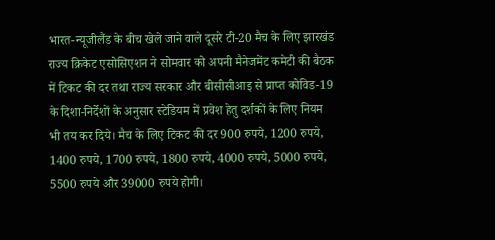भारत-न्यूजीलैंड के बीच खेले जाने वाले दूसरे टी-20 मैच के लिए झारखंड राज्य क्रिकेट एसोसिएशन ने सोमवार को अपनी मैनेजमेंट कमेटी की बैठक में टिकट की दर तथा राज्य सरकार और बीसीसीआइ से प्राप्त कोविड-19 के दिशा-निर्देशों के अनुसार स्टेडियम में प्रवेश हेतु दर्शकों के लिए नियम भी तय कर दिये। मैच के लिए टिकट की दर 900 रुपये, 1200 रुपये, 1400 रुपये, 1700 रुपये, 1800 रुपये, 4000 रुपये, 5000 रुपये, 5500 रुपये और 39000 रुपये होगी।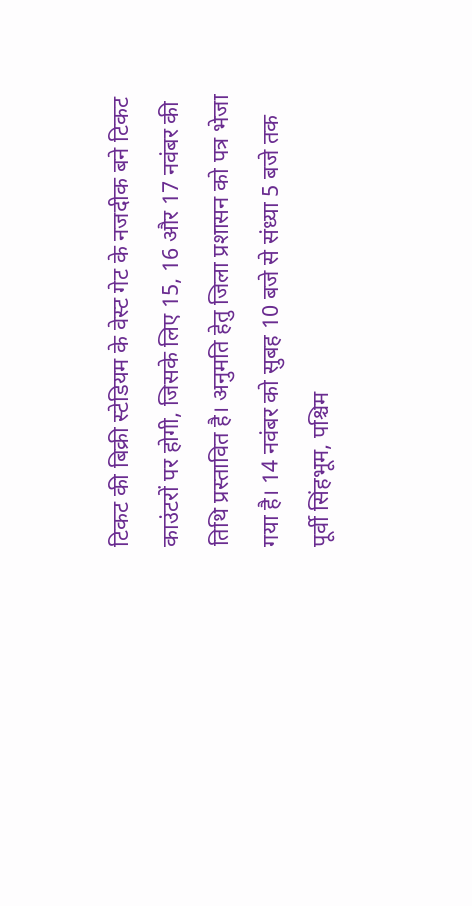टिकट की बिक्री स्टेडियम के वेस्ट गेट के नजदीक बने टिकट काउंटरों पर होगी, जिसके लिए 15, 16 और 17 नवंबर की तिथि प्रस्तावित है। अनुमति हेतु जिला प्रशासन को पत्र भेजा गया है। 14 नवंबर को सुबह 10 बजे से संध्या 5 बजे तक पूर्वी सिंहभूम, पश्चिम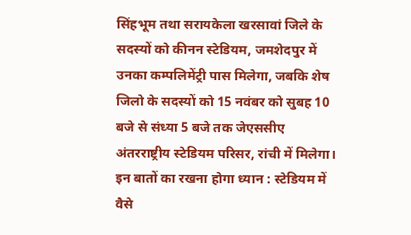सिंहभूम तथा सरायकेला खरसावां जिले के सदस्यों को कीनन स्टेडियम, जमशेदपुर में उनका कम्पलिमेंट्री पास मिलेगा, जबकि शेष जिलो के सदस्यों को 15 नवंबर को सुबह 10 बजे से संध्या 5 बजे तक जेएससीए अंतरराष्ट्रीय स्टेडियम परिसर, रांची में मिलेगा। इन बातों का रखना होगा ध्यान : स्टेडियम में वैसे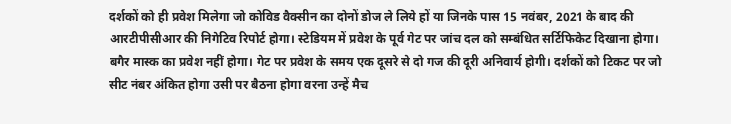दर्शकों को ही प्रवेश मिलेगा जो कोविड वैक्सीन का दोनों डोज ले लिये हों या जिनके पास 15 नवंबर, 2021 के बाद की आरटीपीसीआर की निगेटिव रिपोर्ट होगा। स्टेडियम में प्रवेश के पूर्व गेट पर जांच दल को सम्बंधित सर्टिफिकेट दिखाना होगा। बगैर मास्क का प्रवेश नहीं होगा। गेट पर प्रवेश के समय एक दूसरे से दो गज की दूरी अनिवार्य होगी। दर्शकों को टिकट पर जो सीट नंबर अंकित होगा उसी पर बैठना होगा वरना उन्हें मैच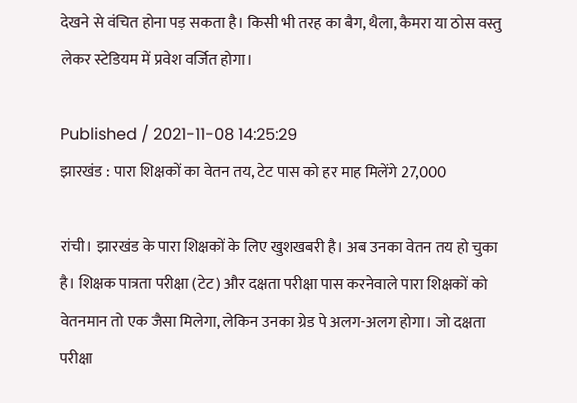देखने से वंचित होना पड़ सकता है। किसी भी तरह का बैग, थैला, कैमरा या ठोस वस्तु लेकर स्टेडियम में प्रवेश वर्जित होगा।

Published / 2021-11-08 14:25:29
झारखंड : पारा शिक्षकों का वेतन तय, टेट पास को हर माह मिलेंगे 27,000

रांची। झारखंड के पारा शिक्षकों के लिए खुशखबरी है। अब उनका वेतन तय हो चुका है। शिक्षक पात्रता परीक्षा (टेट) और दक्षता परीक्षा पास करनेवाले पारा शिक्षकों को वेतनमान तो एक जैसा मिलेगा, लेकिन उनका ग्रेड पे अलग-अलग होगा। जो दक्षता परीक्षा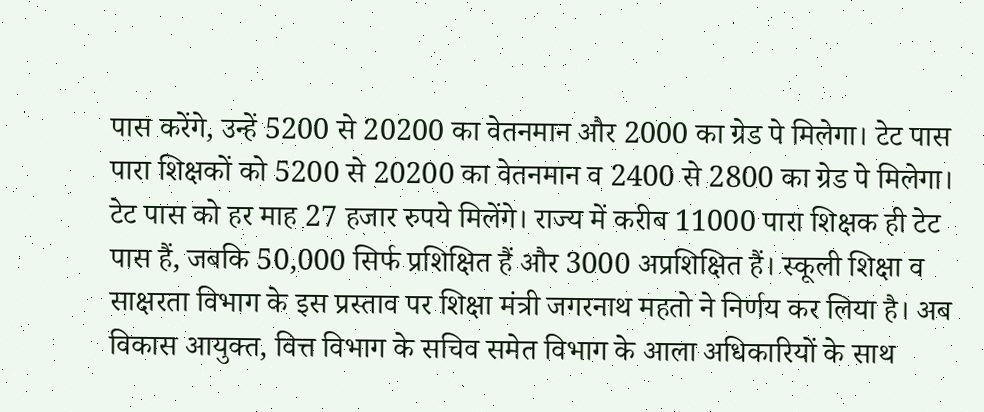पास करेंगे, उन्हें 5200 से 20200 का वेतनमान और 2000 का ग्रेड पे मिलेगा। टेट पास पारा शिक्षकों को 5200 से 20200 का वेतनमान व 2400 से 2800 का ग्रेड पे मिलेगा। टेट पास को हर माह 27 हजार रुपये मिलेंगे। राज्य में करीब 11000 पारा शिक्षक ही टेट पास हैं, जबकि 50,000 सिर्फ प्रशिक्षित हैं और 3000 अप्रशिक्षित हैं। स्कूली शिक्षा व साक्षरता विभाग के इस प्रस्ताव पर शिक्षा मंत्री जगरनाथ महतो ने निर्णय कर लिया है। अब विकास आयुक्त, वित्त विभाग के सचिव समेत विभाग के आला अधिकारियों के साथ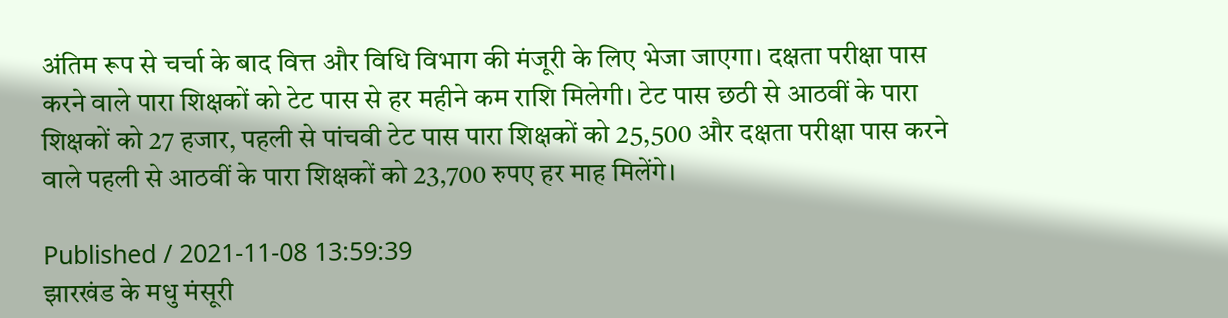अंतिम रूप से चर्चा के बाद वित्त और विधि विभाग की मंजूरी के लिए भेजा जाएगा। दक्षता परीक्षा पास करने वाले पारा शिक्षकों को टेट पास से हर महीने कम राशि मिलेगी। टेट पास छठी से आठवीं के पारा शिक्षकों को 27 हजार, पहली से पांचवी टेट पास पारा शिक्षकों को 25,500 और दक्षता परीक्षा पास करने वाले पहली से आठवीं के पारा शिक्षकों को 23,700 रुपए हर माह मिलेंगे।

Published / 2021-11-08 13:59:39
झारखंड के मधु मंसूरी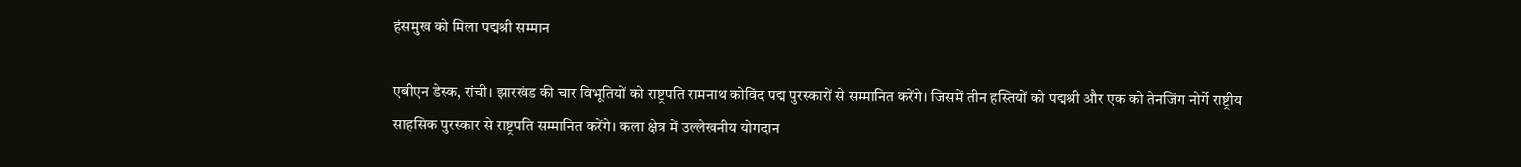हंसमुख को मिला पद्मश्री सम्मान

एबीएन डेस्क, रांची। झारखंड की चार विभूतियों को राष्ट्रपति रामनाथ कोविंद पद्म पुरस्कारों से सम्मानित करेंगे। जिसमें तीन हस्तियों को पद्मश्री और एक को तेनजिंग नोर्गे राष्ट्रीय साहसिक पुरस्कार से राष्ट्रपति सम्मानित करेंगे। कला क्षेत्र में उल्लेखनीय योगदान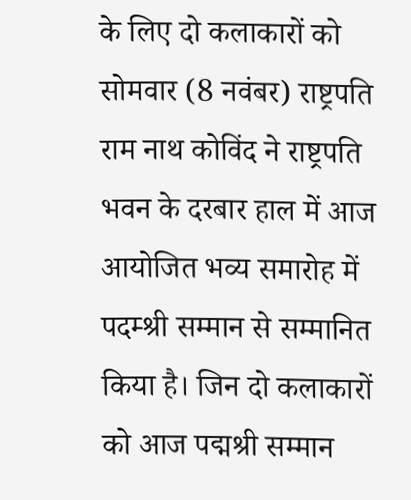के लिए दो कलाकारों को सोमवार (8 नवंबर) राष्ट्रपति राम नाथ कोविंद ने राष्ट्रपति भवन के दरबार हाल में आज आयोजित भव्य समारोह में पदम्श्री सम्मान से सम्मानित किया है। जिन दो कलाकारों को आज पद्मश्री सम्मान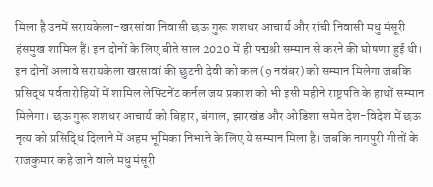मिला है उनमें सरायकेला-खरसांवा निवासी छऊ गुरू शशधर आचार्य और रांची निवासी मधु मंसूरी हंसमुख शामिल हैं। इन दोनों के लिए बीते साल 2020 में ही पद्मश्री सम्मान से करने की घोषणा हुई थी। इन दोनों अलावे सरायकेला खरसावां की छुटनी देवी को कल (9 नवंबर) को सम्मान मिलेगा जबकि प्रसिद्ध पर्वतारोहियों में शामिल लेफ्टिनेंट कर्नल जय प्रकाश को भी इसी महीने राष्ट्रपति के हाथों सम्मान मिलेगा। छऊ गुरू शशधर आचार्य को बिहार, बंगाल, झारखंड और ओडिशा समेत देश-विदेश में छऊ नृत्य को प्रसिद्धि दिलाने में अहम भूमिका निभाने के लिए ये सम्मान मिला है। जबकि नागपुरी गीतों के राजकुमार कहे जाने वाले मधु मंसूरी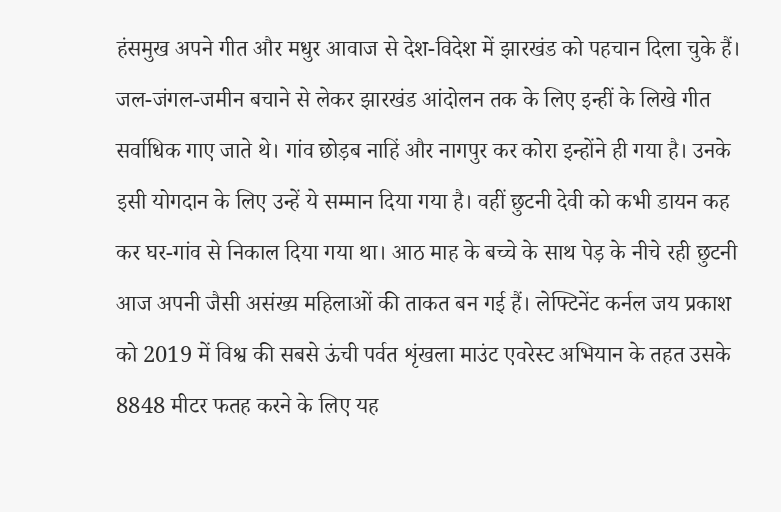हंसमुख अपने गीत और मधुर आवाज से देश-विदेश में झारखंड को पहचान दिला चुके हैं। जल-जंगल-जमीन बचाने से लेकर झारखंड आंदोलन तक के लिए इन्हीं के लिखे गीत सर्वाधिक गाए जाते थे। गांव छोड़ब नाहिं और नागपुर कर कोरा इन्होंने ही गया है। उनके इसी योगदान के लिए उन्हें ये सम्मान दिया गया है। वहीं छुटनी देवी को कभी डायन कह कर घर-गांव से निकाल दिया गया था। आठ माह के बच्चे के साथ पेड़ के नीचे रही छुटनी आज अपनी जैसी असंख्य महिलाओं की ताकत बन गई हैं। लेफ्टिनेंट कर्नल जय प्रकाश को 2019 में विश्व की सबसे ऊंची पर्वत शृंखला माउंट एवरेस्ट अभियान के तहत उसके 8848 मीटर फतह करने के लिए यह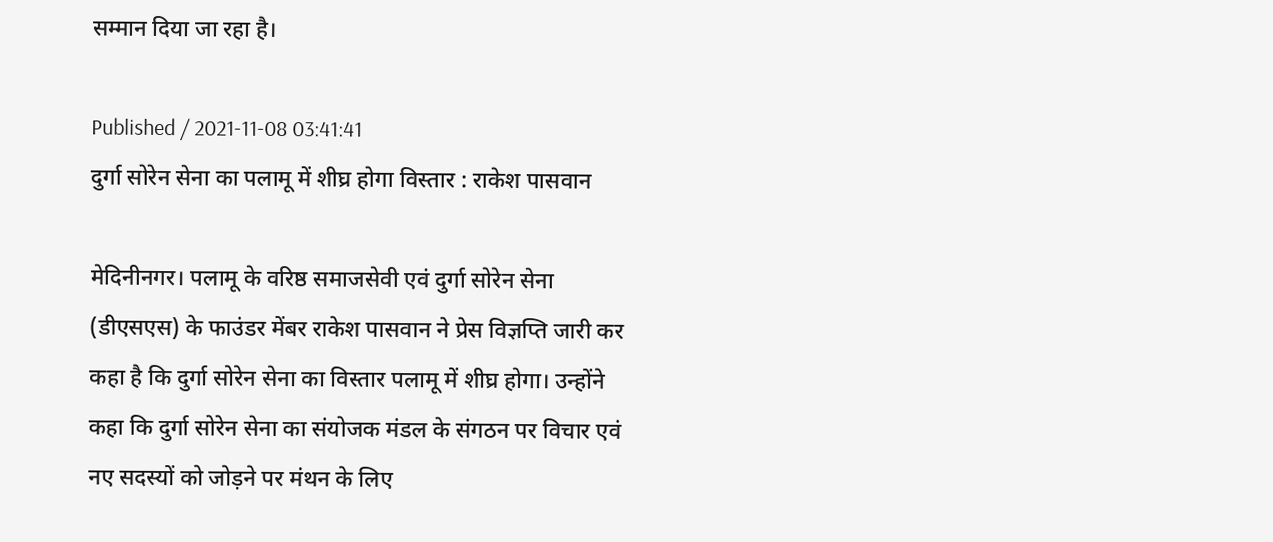सम्मान दिया जा रहा है।

Published / 2021-11-08 03:41:41
दुर्गा सोरेन सेना का पलामू में शीघ्र होगा विस्तार : राकेश पासवान

मेदिनीनगर। पलामू के वरिष्ठ समाजसेवी एवं दुर्गा सोरेन सेना (डीएसएस) के फाउंडर मेंबर राकेश पासवान ने प्रेस विज्ञप्ति जारी कर कहा है कि दुर्गा सोरेन सेना का विस्तार पलामू में शीघ्र होगा। उन्होंने कहा कि दुर्गा सोरेन सेना का संयोजक मंडल के संगठन पर विचार एवं नए सदस्यों को जोड़ने पर मंथन के लिए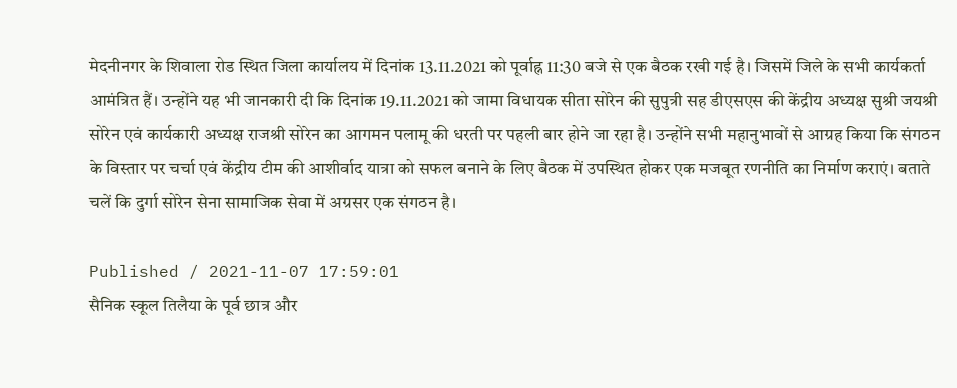मेदनीनगर के शिवाला रोड स्थित जिला कार्यालय में दिनांक 13.11.2021 को पूर्वाह्न 11:30 बजे से एक बैठक रखी गई है। जिसमें जिले के सभी कार्यकर्ता आमंत्रित हैं। उन्होंने यह भी जानकारी दी कि दिनांक 19.11.2021 को जामा विधायक सीता सोरेन की सुपुत्री सह डीएसएस की केंद्रीय अध्यक्ष सुश्री जयश्री सोरेन एवं कार्यकारी अध्यक्ष राजश्री सोरेन का आगमन पलामू की धरती पर पहली बार होने जा रहा है। उन्होंने सभी महानुभावों से आग्रह किया कि संगठन के विस्तार पर चर्चा एवं केंद्रीय टीम की आशीर्वाद यात्रा को सफल बनाने के लिए बैठक में उपस्थित होकर एक मजबूत रणनीति का निर्माण कराएं। बताते चलें कि दुर्गा सोरेन सेना सामाजिक सेवा में अग्रसर एक संगठन है।

Published / 2021-11-07 17:59:01
सैनिक स्कूल तिलैया के पूर्व छात्र और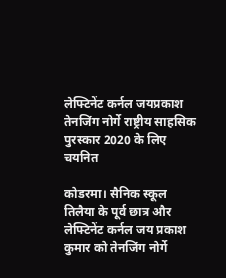लेफ्टिनेंट कर्नल जयप्रकाश तेनजिंग नोर्गे राष्ट्रीय साहसिक पुरस्कार 2020 के लिए चयनित

कोडरमा। सैनिक स्कूल तिलैया के पूर्व छात्र और लेफ्टिनेंट कर्नल जय प्रकाश कुमार को तेनजिंग नोर्गे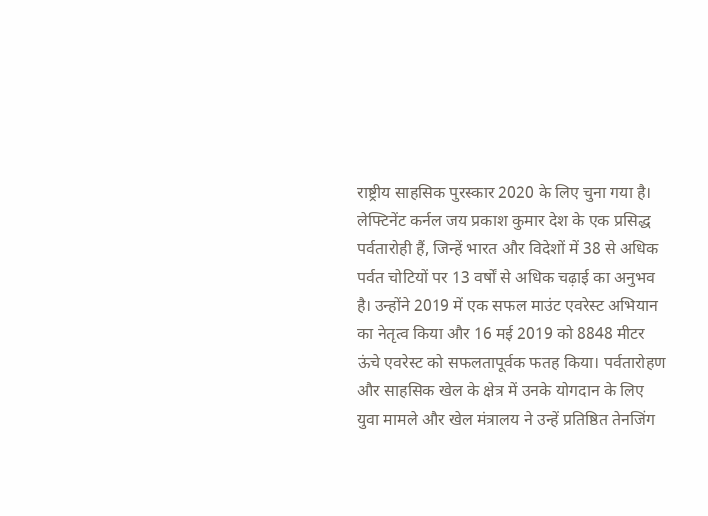राष्ट्रीय साहसिक पुरस्कार 2020 के लिए चुना गया है। लेफ्टिनेंट कर्नल जय प्रकाश कुमार देश के एक प्रसिद्ध पर्वतारोही हैं, जिन्हें भारत और विदेशों में 38 से अधिक पर्वत चोटियों पर 13 वर्षों से अधिक चढ़ाई का अनुभव है। उन्होंने 2019 में एक सफल माउंट एवरेस्ट अभियान का नेतृत्व किया और 16 मई 2019 को 8848 मीटर ऊंचे एवरेस्ट को सफलतापूर्वक फतह किया। पर्वतारोहण और साहसिक खेल के क्षेत्र में उनके योगदान के लिए युवा मामले और खेल मंत्रालय ने उन्हें प्रतिष्ठित तेनजिंग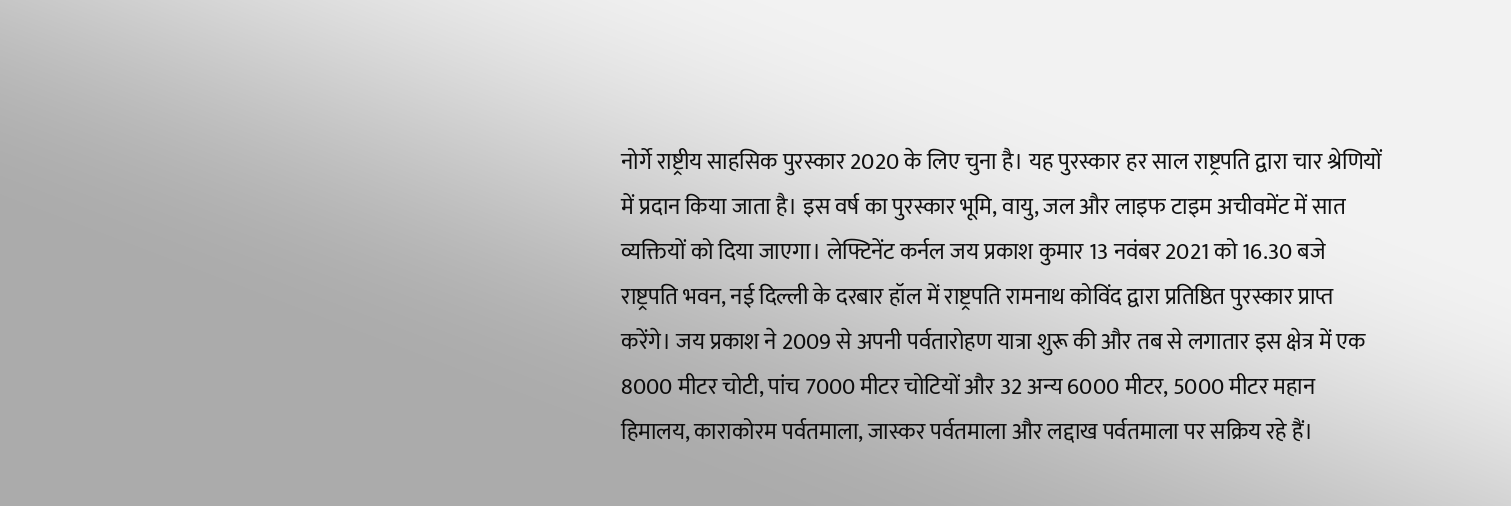नोर्गे राष्ट्रीय साहसिक पुरस्कार 2020 के लिए चुना है। यह पुरस्कार हर साल राष्ट्रपति द्वारा चार श्रेणियों में प्रदान किया जाता है। इस वर्ष का पुरस्कार भूमि, वायु, जल और लाइफ टाइम अचीवमेंट में सात व्यक्तियों को दिया जाएगा। लेफ्टिनेंट कर्नल जय प्रकाश कुमार 13 नवंबर 2021 को 16.30 बजे राष्ट्रपति भवन, नई दिल्ली के दरबार हॉल में राष्ट्रपति रामनाथ कोविंद द्वारा प्रतिष्ठित पुरस्कार प्राप्त करेंगे। जय प्रकाश ने 2009 से अपनी पर्वतारोहण यात्रा शुरू की और तब से लगातार इस क्षेत्र में एक 8000 मीटर चोटी, पांच 7000 मीटर चोटियों और 32 अन्य 6000 मीटर, 5000 मीटर महान हिमालय, काराकोरम पर्वतमाला, जास्कर पर्वतमाला और लद्दाख पर्वतमाला पर सक्रिय रहे हैं।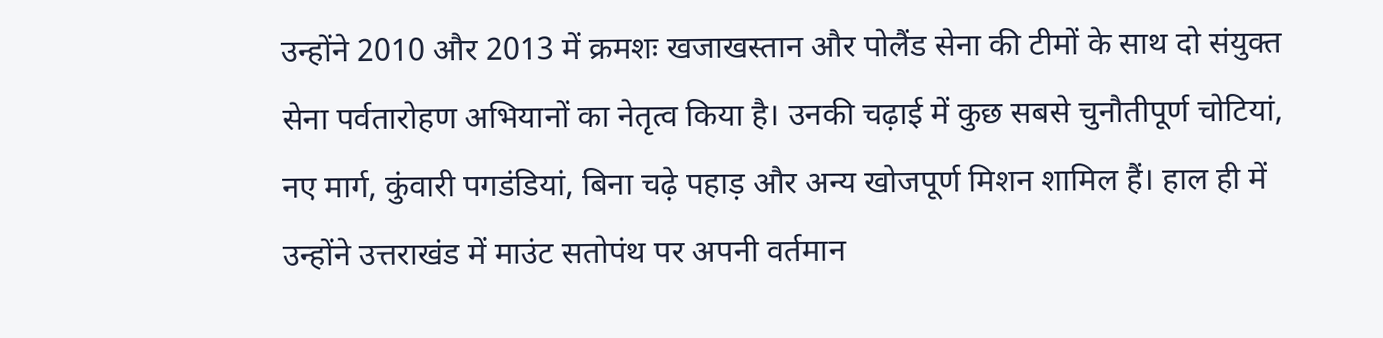उन्होंने 2010 और 2013 में क्रमशः खजाखस्तान और पोलैंड सेना की टीमों के साथ दो संयुक्त सेना पर्वतारोहण अभियानों का नेतृत्व किया है। उनकी चढ़ाई में कुछ सबसे चुनौतीपूर्ण चोटियां, नए मार्ग, कुंवारी पगडंडियां, बिना चढ़े पहाड़ और अन्य खोजपूर्ण मिशन शामिल हैं। हाल ही में उन्होंने उत्तराखंड में माउंट सतोपंथ पर अपनी वर्तमान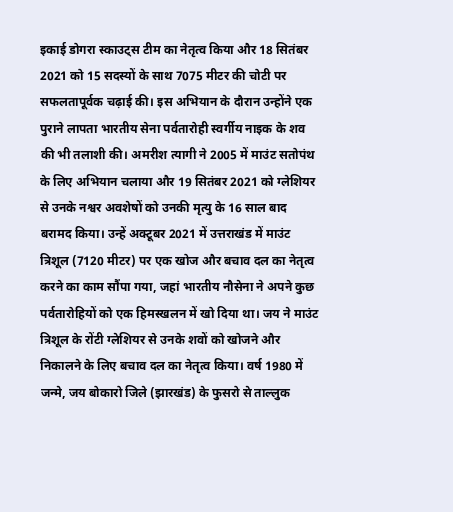इकाई डोगरा स्काउट्स टीम का नेतृत्व किया और 18 सितंबर 2021 को 15 सदस्यों के साथ 7075 मीटर की चोटी पर सफलतापूर्वक चढ़ाई की। इस अभियान के दौरान उन्होंने एक पुराने लापता भारतीय सेना पर्वतारोही स्वर्गीय नाइक के शव की भी तलाशी की। अमरीश त्यागी ने 2005 में माउंट सतोपंथ के लिए अभियान चलाया और 19 सितंबर 2021 को ग्लेशियर से उनके नश्वर अवशेषों को उनकी मृत्यु के 16 साल बाद बरामद किया। उन्हें अक्टूबर 2021 में उत्तराखंड में माउंट त्रिशूल (7120 मीटर) पर एक खोज और बचाव दल का नेतृत्व करने का काम सौंपा गया, जहां भारतीय नौसेना ने अपने कुछ पर्वतारोहियों को एक हिमस्खलन में खो दिया था। जय ने माउंट त्रिशूल के रोंटी ग्लेशियर से उनके शवों को खोजने और निकालने के लिए बचाव दल का नेतृत्व किया। वर्ष 1980 में जन्मे, जय बोकारो जिले (झारखंड) के फुसरो से ताल्लुक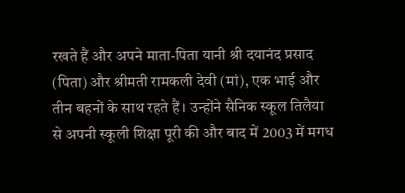रखते हैं और अपने माता-पिता यानी श्री दयानंद प्रसाद (पिता) और श्रीमती रामकली देवी (मां), एक भाई और तीन बहनों के साथ रहते हैं। उन्होंने सैनिक स्कूल तिलैया से अपनी स्कूली शिक्षा पूरी की और बाद में 2003 में मगध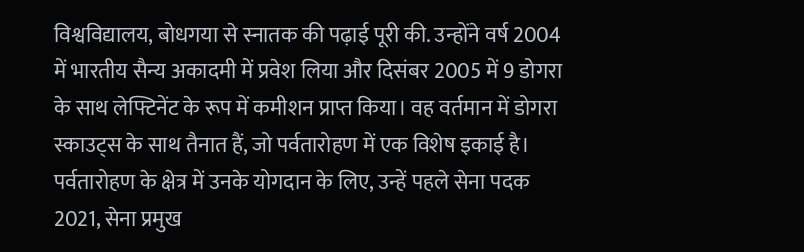विश्वविद्यालय, बोधगया से स्नातक की पढ़ाई पूरी की. उन्होंने वर्ष 2004 में भारतीय सैन्य अकादमी में प्रवेश लिया और दिसंबर 2005 में 9 डोगरा के साथ लेफ्टिनेंट के रूप में कमीशन प्राप्त किया। वह वर्तमान में डोगरा स्काउट्स के साथ तैनात हैं, जो पर्वतारोहण में एक विशेष इकाई है। पर्वतारोहण के क्षेत्र में उनके योगदान के लिए, उन्हें पहले सेना पदक 2021, सेना प्रमुख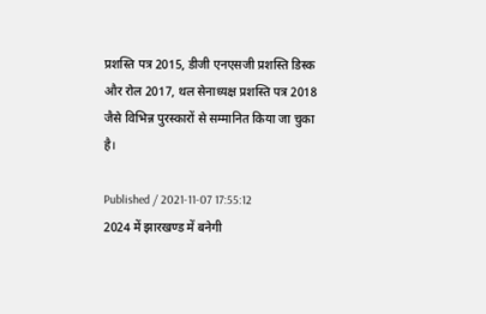प्रशस्ति पत्र 2015, डीजी एनएसजी प्रशस्ति डिस्क और रोल 2017, थल सेनाध्यक्ष प्रशस्ति पत्र 2018 जैसे विभिन्न पुरस्कारों से सम्मानित किया जा चुका है।

Published / 2021-11-07 17:55:12
2024 में झारखण्ड में बनेगी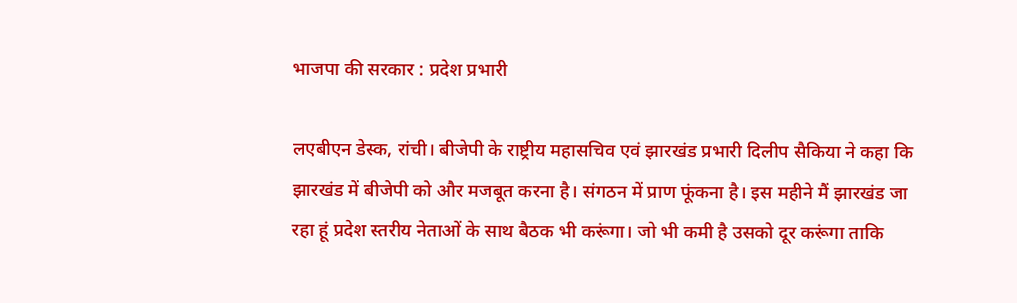भाजपा की सरकार : प्रदेश प्रभारी

लएबीएन डेस्क, रांची। बीजेपी के राष्ट्रीय महासचिव एवं झारखंड प्रभारी दिलीप सैकिया ने कहा कि झारखंड में बीजेपी को और मजबूत करना है। संगठन में प्राण फूंकना है। इस महीने मैं झारखंड जा रहा हूं प्रदेश स्तरीय नेताओं के साथ बैठक भी करूंगा। जो भी कमी है उसको दूर करूंगा ताकि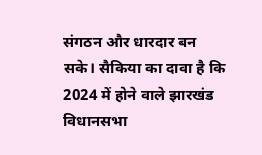संगठन और धारदार बन सके। सैकिया का दावा है कि 2024 में होने वाले झारखंड विधानसभा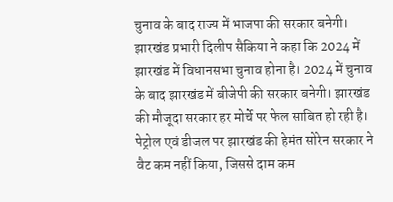चुनाव के बाद राज्य में भाजपा की सरकार बनेगी। झारखंड प्रभारी दिलीप सैकिया ने कहा कि 2024 में झारखंड में विधानसभा चुनाव होना है। 2024 में चुनाव के बाद झारखंड में बीजेपी की सरकार बनेगी। झारखंड की मौजूदा सरकार हर मोर्चे पर फेल साबित हो रही है। पेट्रोल एवं डीजल पर झारखंड की हेमंत सोरेन सरकार ने वैट कम नहीं किया, जिससे दाम कम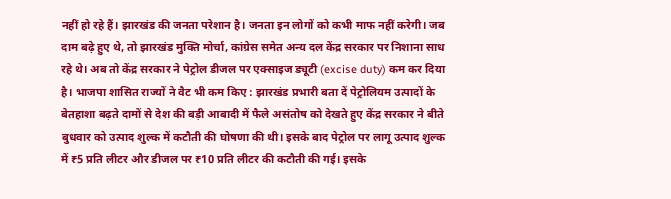नहीं हो रहे हैं। झारखंड की जनता परेशान है। जनता इन लोगों को कभी माफ नहीं करेगी। जब दाम बढ़े हुए थे, तो झारखंड मुक्ति मोर्चा, कांग्रेस समेत अन्य दल केंद्र सरकार पर निशाना साध रहे थे। अब तो केंद्र सरकार ने पेट्रोल डीजल पर एक्साइज ड्यूटी (excise duty) कम कर दिया है। भाजपा शासित राज्यों ने वैट भी कम किए : झारखंड प्रभारी बता दें पेट्रोलियम उत्पादों के बेतहाशा बढ़ते दामों से देश की बड़ी आबादी में फैले असंतोष को देखते हुए केंद्र सरकार ने बीते बुधवार को उत्पाद शुल्क में कटौती की घोषणा की थी। इसके बाद पेट्रोल पर लागू उत्पाद शुल्क में ₹5 प्रति लीटर और डीजल पर ₹10 प्रति लीटर की कटौती की गई। इसके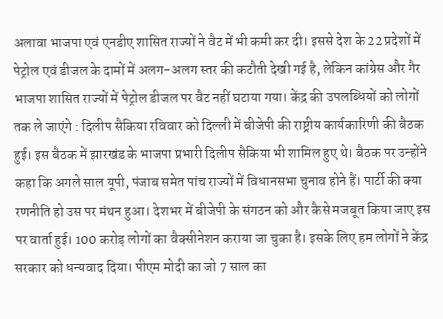अलावा भाजपा एवं एनडीए शासित राज्यों ने वैट में भी कमी कर दी। इससे देश के 22 प्रदेशों में पेट्रोल एवं डीजल के दामों में अलग-अलग स्तर की कटौती देखी गई है, लेकिन कांग्रेस और गैर भाजपा शासित राज्यों में पेट्रोल डीजल पर वैट नहीं घटाया गया। केंद्र की उपलब्धियों को लोगों तक ले जाएंगे : दिलीप सैकिया रविवार को दिल्ली में बीजेपी की राष्ट्रीय कार्यकारिणी की बैठक हुई। इस बैठक में झारखंड के भाजपा प्रभारी दिलीप सैकिया भी शामिल हुए थे। बैठक पर उन्होंने कहा कि अगले साल यूपी, पंजाब समेत पांच राज्यों में विधानसभा चुनाव होने हैं। पार्टी की क्या रणनीति हो उस पर मंथन हुआ। देशभर में बीजेपी के संगठन को और कैसे मजबूत किया जाए इस पर वार्ता हुई। 100 करोड़ लोगों का वैक्सीनेशन कराया जा चुका है। इसके लिए हम लोगों ने केंद्र सरकार को धन्यवाद दिया। पीएम मोदी का जो 7 साल का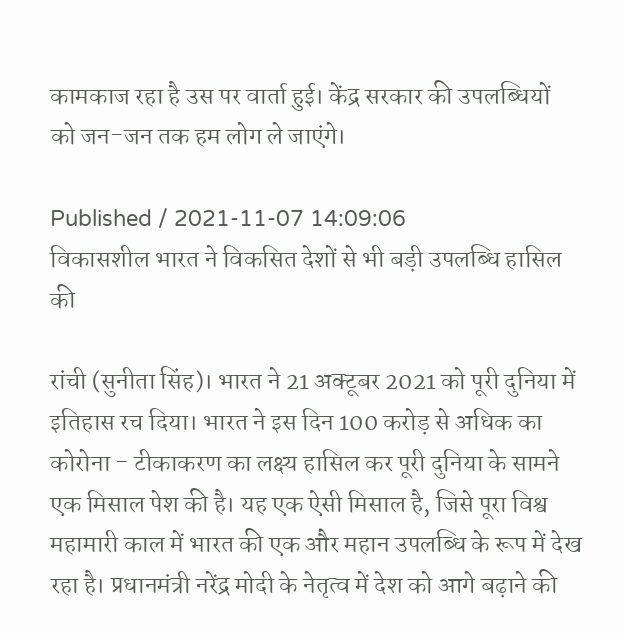कामकाज रहा है उस पर वार्ता हुई। केंद्र सरकार की उपलब्धियों को जन-जन तक हम लोग ले जाएंगे।

Published / 2021-11-07 14:09:06
विकासशील भारत ने विकसित देशों से भी बड़ी उपलब्धि हासिल की

रांची (सुनीता सिंह)। भारत ने 21 अक्टूबर 2021 को पूरी दुनिया में इतिहास रच दिया। भारत ने इस दिन 100 करोड़ से अधिक का कोरोना - टीकाकरण का लक्ष्य हासिल कर पूरी दुनिया के सामने एक मिसाल पेश की है। यह एक ऐसी मिसाल है, जिसे पूरा विश्व महामारी काल में भारत की एक और महान उपलब्धि के रूप में देख रहा है। प्रधानमंत्री नरेंद्र मोदी के नेतृत्व में देश को आगे बढ़ाने की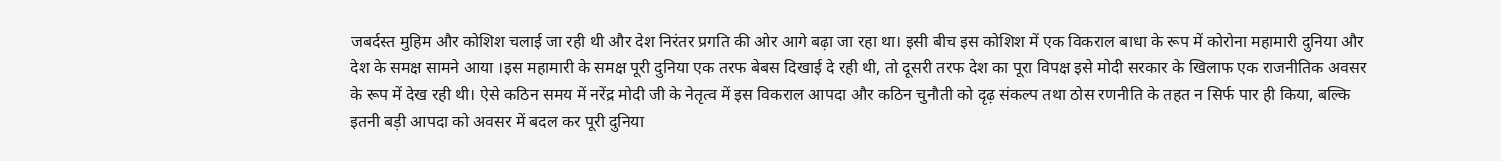जबर्दस्त मुहिम और कोशिश चलाई जा रही थी और देश निरंतर प्रगति की ओर आगे बढ़ा जा रहा था। इसी बीच इस कोशिश में एक विकराल बाधा के रूप में कोरोना महामारी दुनिया और देश के समक्ष सामने आया ।इस महामारी के समक्ष पूरी दुनिया एक तरफ बेबस दिखाई दे रही थी, तो दूसरी तरफ देश का पूरा विपक्ष इसे मोदी सरकार के खिलाफ एक राजनीतिक अवसर के रूप में देख रही थी। ऐसे कठिन समय में नरेंद्र मोदी जी के नेतृत्व में इस विकराल आपदा और कठिन चुनौती को दृढ़ संकल्प तथा ठोस रणनीति के तहत न सिर्फ पार ही किया, बल्कि इतनी बड़ी आपदा को अवसर में बदल कर पूरी दुनिया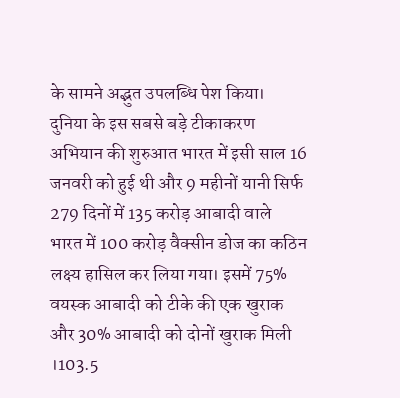के सामने अद्भुत उपलब्धि पेश किया। दुनिया के इस सबसे बड़े टीकाकरण अभियान की शुरुआत भारत में इसी साल 16 जनवरी को हुई थी और 9 महीनों यानी सिर्फ 279 दिनों में 135 करोड़ आबादी वाले भारत में 100 करोड़ वैक्सीन डोज का कठिन लक्ष्य हासिल कर लिया गया। इसमें 75% वयस्क आबादी को टीके की एक खुराक और 30% आबादी को दोनों खुराक मिली ।103.5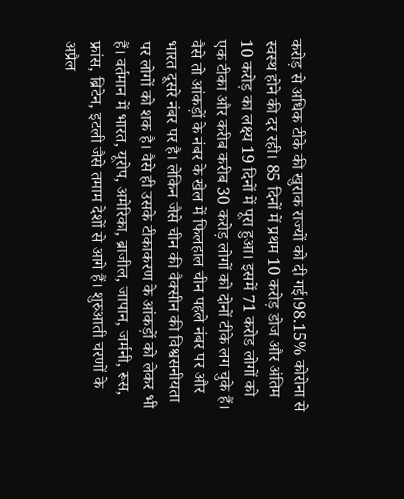करोड़ से अधिक टीके की खुराक राज्यों को दी गई।98.15% कोरोना से स्वस्थ होने की दर रही। 85 दिनों में प्रथम 10 करोड़ डोज और अंतिम 10 करोड़ का लक्ष्य 19 दिनों में पूरा हुआ। इसमें 71 करोड लोगों को एक टीका और करीब करीब 30 करोड़ लोगों को दोनों टीके लग चुके हैं। वैसे तो आंकड़ों के नंबर के खेल में फिलहाल चीन पहले नंबर पर और भारत दूसरे नंबर पर है। लेकिन जैसे चीन की वैक्सीन की विश्वसनीयता पर लोगों को शक है। वैसे ही उसके टीकाकरण के आंकड़ों को लेकर भी हैं। वर्तमान में भारत, यूरोप, अमेरिका, ब्राजील, जापान, जर्मनी, रूस, फ्रांस, ब्रिटेन, इटली जैसे तमाम देशों से आगे हैं। शुरुआती चरणों के अप्रैल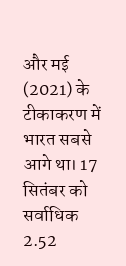और मई (2021) के टीकाकरण में भारत सबसे आगे था। 17 सितंबर को सर्वाधिक 2.52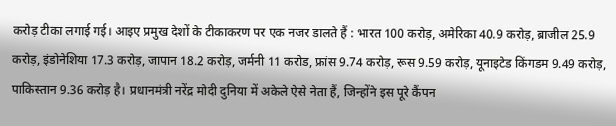करोड़ टीका लगाई गई। आइए प्रमुख देशों के टीकाकरण पर एक नजर डालते हैं : भारत 100 करोड़, अमेरिका 40.9 करोड़, ब्राजील 25.9 करोड़, इंडोनेशिया 17.3 करोड़, जापान 18.2 करोड़, जर्मनी 11 करोड, फ्रांस 9.74 करोड़, रूस 9.59 करोड़, यूनाइटेड किंगडम 9.49 करोड़, पाकिस्तान 9.36 करोड़ है। प्रधानमंत्री नरेंद्र मोदी दुनिया में अकेले ऐसे नेता हैं, जिन्होंने इस पूरे कैंपन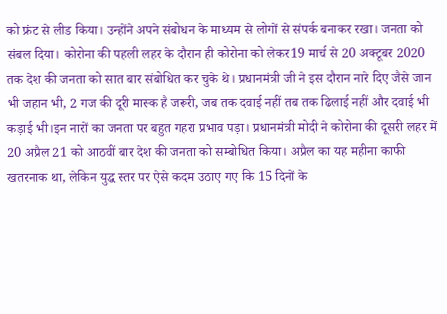को फ्रंट से लीड किया। उन्होंने अपने संबोधन के माध्यम से लोगों से संपर्क बनाकर रखा। जनता को संबल दिया। कोरोना की पहली लहर के दौरान ही कोरोना को लेकर19 मार्च से 20 अक्टूबर 2020 तक देश की जनता को सात बार संबोधित कर चुके थे। प्रधानमंत्री जी ने इस दौरान नारे दिए जैसे जान भी जहान भी, 2 गज की दूरी मास्क है जरूरी, जब तक दवाई नहीं तब तक ढिलाई नहीं और दवाई भी कड़ाई भी।इन नारों का जनता पर बहुत गहरा प्रभाव पड़ा। प्रधानमंत्री मोदी ने कोरोना की दूसरी लहर में 20 अप्रैल 21 को आठवीं बार देश की जनता को सम्बोधित किया। अप्रैल का यह महीना काफी खतरनाक था, लेकिन युद्ध स्तर पर ऐसे कदम उठाए गए कि 15 दिनों के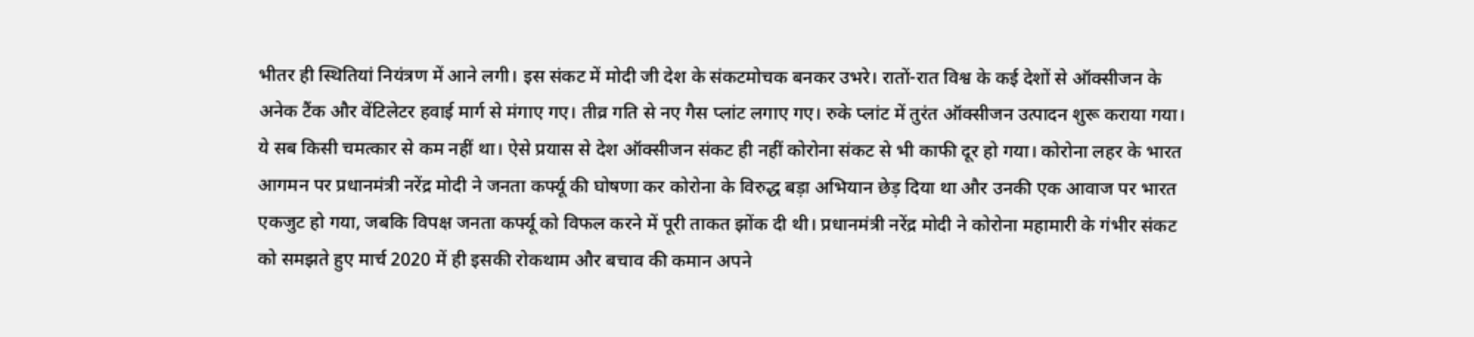भीतर ही स्थितियां नियंत्रण में आने लगी। इस संकट में मोदी जी देश के संकटमोचक बनकर उभरे। रातों-रात विश्व के कई देशों से ऑक्सीजन के अनेक टैंक और वेंटिलेटर हवाई मार्ग से मंगाए गए। तीव्र गति से नए गैस प्लांट लगाए गए। रुके प्लांट में तुरंत ऑक्सीजन उत्पादन शुरू कराया गया। ये सब किसी चमत्कार से कम नहीं था। ऐसे प्रयास से देश ऑक्सीजन संकट ही नहीं कोरोना संकट से भी काफी दूर हो गया। कोरोना लहर के भारत आगमन पर प्रधानमंत्री नरेंद्र मोदी ने जनता कर्फ्यू की घोषणा कर कोरोना के विरुद्ध बड़ा अभियान छेड़ दिया था और उनकी एक आवाज पर भारत एकजुट हो गया, जबकि विपक्ष जनता कर्फ्यू को विफल करने में पूरी ताकत झोंक दी थी। प्रधानमंत्री नरेंद्र मोदी ने कोरोना महामारी के गंभीर संकट को समझते हुए मार्च 2020 में ही इसकी रोकथाम और बचाव की कमान अपने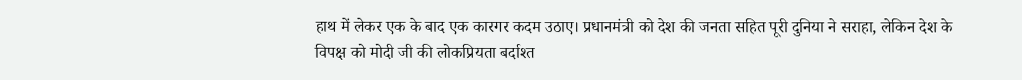हाथ में लेकर एक के बाद एक कारगर कदम उठाए। प्रधानमंत्री को देश की जनता सहित पूरी दुनिया ने सराहा, लेकिन देश के विपक्ष को मोदी जी की लोकप्रियता बर्दाश्त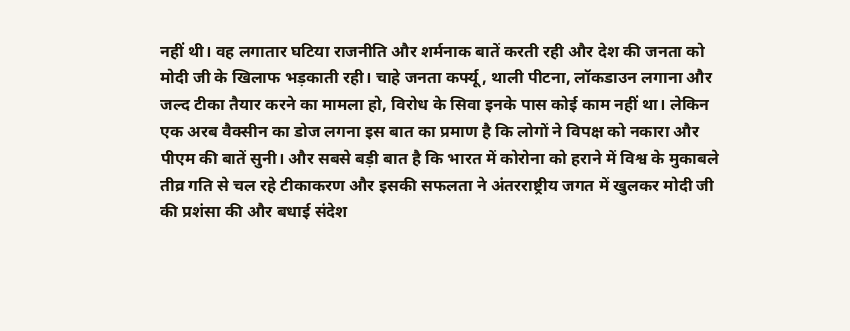नहीं थी। वह लगातार घटिया राजनीति और शर्मनाक बातें करती रही और देश की जनता को मोदी जी के खिलाफ भड़काती रही। चाहे जनता कर्फ्यू, थाली पीटना, लॉकडाउन लगाना और जल्द टीका तैयार करने का मामला हो, विरोध के सिवा इनके पास कोई काम नहीं था। लेकिन एक अरब वैक्सीन का डोज लगना इस बात का प्रमाण है कि लोगों ने विपक्ष को नकारा और पीएम की बातें सुनी। और सबसे बड़ी बात है कि भारत में कोरोना को हराने में विश्व के मुकाबले तीव्र गति से चल रहे टीकाकरण और इसकी सफलता ने अंतरराष्ट्रीय जगत में खुलकर मोदी जी की प्रशंसा की और बधाई संदेश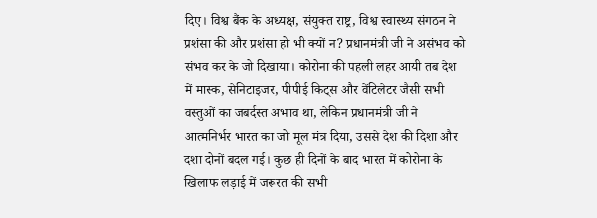दिए। विश्व बैंक के अध्यक्ष, संयुक्त राष्ट्र, विश्व स्वास्थ्य संगठन ने प्रशंसा की और प्रशंसा हो भी क्यों न? प्रधानमंत्री जी ने असंभव को संभव कर के जो दिखाया। कोरोना की पहली लहर आयी तब देश में मास्क, सेनिटाइजर, पीपीई किट्स और वेंटिलेटर जैसी सभी वस्तुओं का जबर्दस्त अभाव था, लेकिन प्रधानमंत्री जी ने आत्मनिर्भर भारत का जो मूल मंत्र दिया, उससे देश की दिशा और दशा दोनों बदल गई। कुछ ही दिनों के बाद भारत में कोरोना के खिलाफ लड़ाई में जरूरत की सभी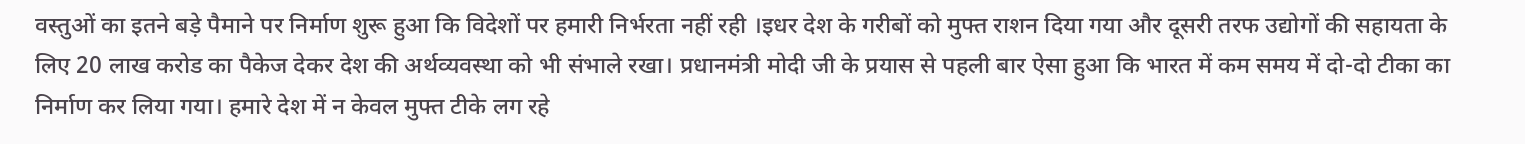वस्तुओं का इतने बड़े पैमाने पर निर्माण शुरू हुआ कि विदेशों पर हमारी निर्भरता नहीं रही ।इधर देश के गरीबों को मुफ्त राशन दिया गया और दूसरी तरफ उद्योगों की सहायता के लिए 20 लाख करोड का पैकेज देकर देश की अर्थव्यवस्था को भी संभाले रखा। प्रधानमंत्री मोदी जी के प्रयास से पहली बार ऐसा हुआ कि भारत में कम समय में दो-दो टीका का निर्माण कर लिया गया। हमारे देश में न केवल मुफ्त टीके लग रहे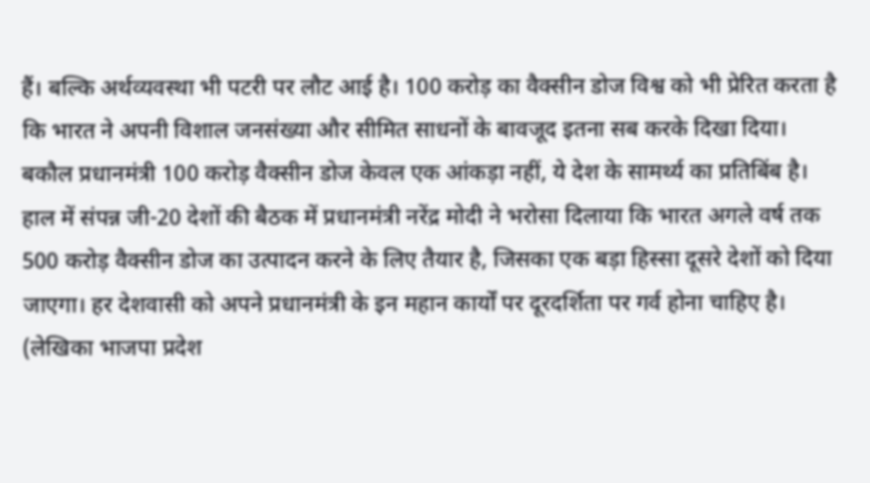हैं। बल्कि अर्थव्यवस्था भी पटरी पर लौट आई है। 100 करोड़ का वैक्सीन डोज विश्व को भी प्रेरित करता है कि भारत ने अपनी विशाल जनसंख्या और सीमित साधनों के बावजूद इतना सब करके दिखा दिया। बकौल प्रधानमंत्री 100 करोड़ वैक्सीन डोज केवल एक आंकड़ा नहीं, ये देश के सामर्थ्य का प्रतिबिंब है। हाल में संपन्न जी-20 देशों की बैठक में प्रधानमंत्री नरेंद्र मोदी ने भरोसा दिलाया कि भारत अगले वर्ष तक 500 करोड़ वैक्सीन डोज का उत्पादन करने के लिए तैयार है, जिसका एक बड़ा हिस्सा दूसरे देशों को दिया जाएगा। हर देशवासी को अपने प्रधानमंत्री के इन महान कार्यों पर दूरदर्शिता पर गर्व होना चाहिए है। (लेखिका भाजपा प्रदेश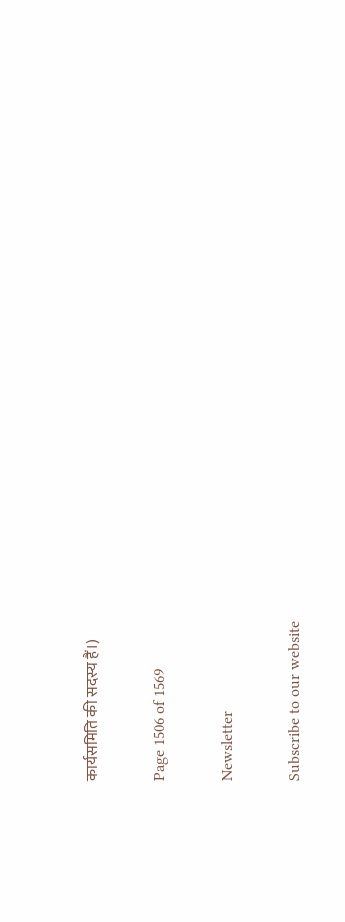कार्यसमिति की सदस्य हैं।)

Page 1506 of 1569

Newsletter

Subscribe to our website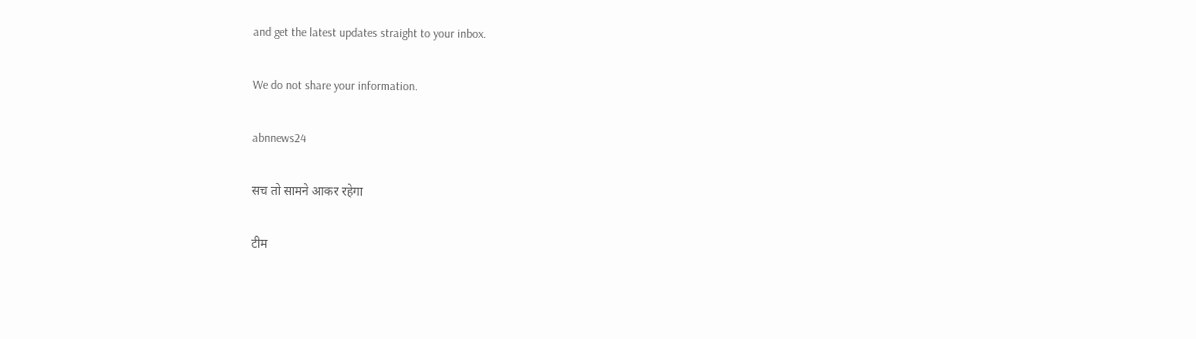and get the latest updates straight to your inbox.

We do not share your information.

abnnews24

सच तो सामने आकर रहेगा

टीम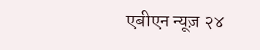एबीएन न्यूज़ २४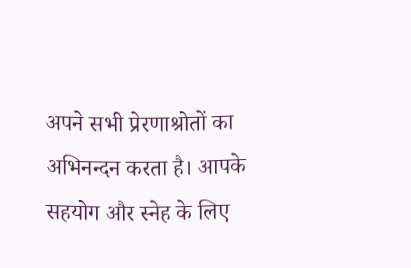अपने सभी प्रेरणाश्रोतों का अभिनन्दन करता है। आपके सहयोग और स्नेह के लिए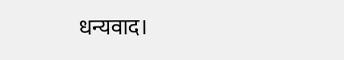धन्यवाद।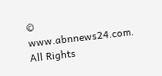© www.abnnews24.com. All Rights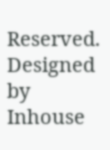Reserved. Designed by Inhouse